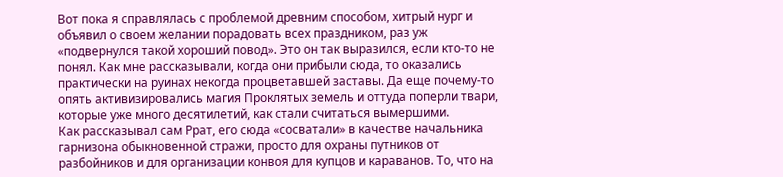Вот пока я справлялась с проблемой древним способом, хитрый нург и объявил о своем желании порадовать всех праздником, раз уж «подвернулся такой хороший повод». Это он так выразился, если кто-то не понял. Как мне рассказывали, когда они прибыли сюда, то оказались практически на руинах некогда процветавшей заставы. Да еще почему-то опять активизировались магия Проклятых земель и оттуда поперли твари, которые уже много десятилетий, как стали считаться вымершими.
Как рассказывал сам Ррат, его сюда «сосватали» в качестве начальника гарнизона обыкновенной стражи, просто для охраны путников от разбойников и для организации конвоя для купцов и караванов. То, что на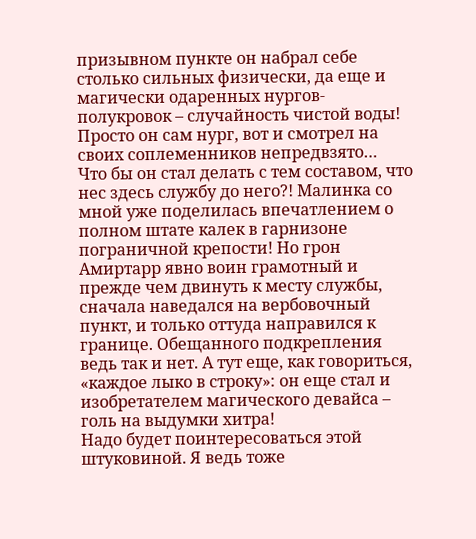призывном пункте он набрал себе столько сильных физически, да еще и магически одаренных нургов-полукровок – случайность чистой воды! Просто он сам нург, вот и смотрел на своих соплеменников непредвзято…
Что бы он стал делать с тем составом, что нес здесь службу до него?! Малинка со мной уже поделилась впечатлением о полном штате калек в гарнизоне пограничной крепости! Но грон Амиртарр явно воин грамотный и прежде чем двинуть к месту службы, сначала наведался на вербовочный пункт, и только оттуда направился к границе. Обещанного подкрепления ведь так и нет. А тут еще, как говориться, «каждое лыко в строку»: он еще стал и изобретателем магического девайса – голь на выдумки хитра!
Надо будет поинтересоваться этой штуковиной. Я ведь тоже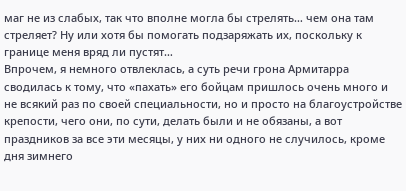маг не из слабых, так что вполне могла бы стрелять… чем она там стреляет? Ну или хотя бы помогать подзаряжать их, поскольку к границе меня вряд ли пустят…
Впрочем, я немного отвлеклась, а суть речи грона Армитарра сводилась к тому, что «пахать» его бойцам пришлось очень много и не всякий раз по своей специальности, но и просто на благоустройстве крепости, чего они, по сути, делать были и не обязаны, а вот праздников за все эти месяцы, у них ни одного не случилось, кроме дня зимнего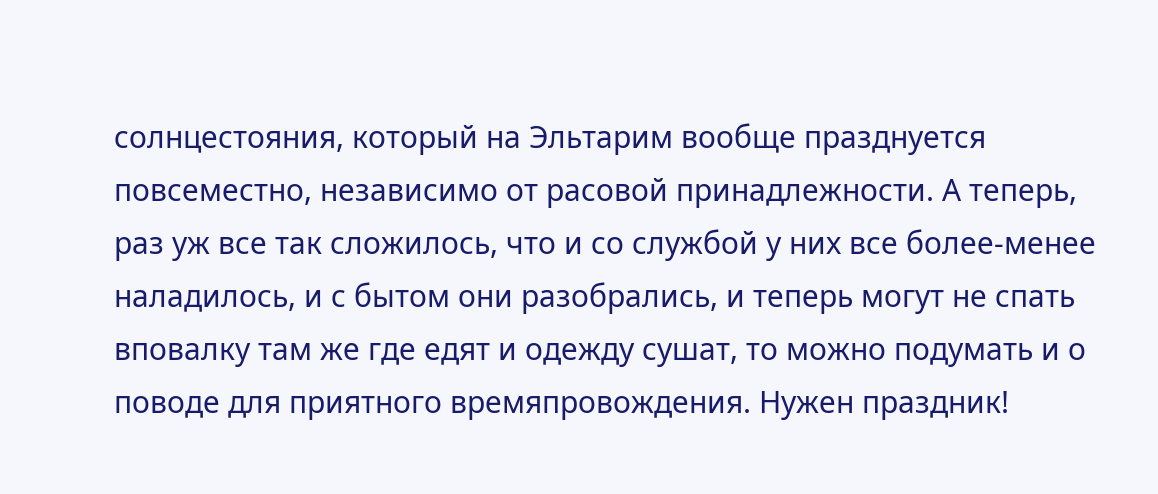солнцестояния, который на Эльтарим вообще празднуется повсеместно, независимо от расовой принадлежности. А теперь, раз уж все так сложилось, что и со службой у них все более-менее наладилось, и с бытом они разобрались, и теперь могут не спать вповалку там же где едят и одежду сушат, то можно подумать и о поводе для приятного времяпровождения. Нужен праздник!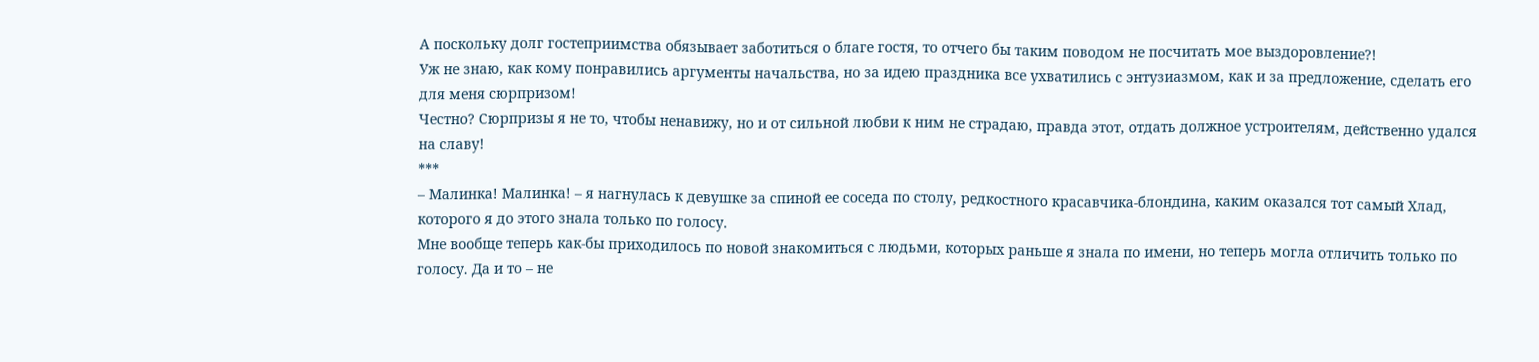А поскольку долг гостеприимства обязывает заботиться о благе гостя, то отчего бы таким поводом не посчитать мое выздоровление?!
Уж не знаю, как кому понравились аргументы начальства, но за идею праздника все ухватились с энтузиазмом, как и за предложение, сделать его для меня сюрпризом!
Честно? Сюрпризы я не то, чтобы ненавижу, но и от сильной любви к ним не страдаю, правда этот, отдать должное устроителям, действенно удался на славу!
***
– Малинка! Малинка! – я нагнулась к девушке за спиной ее соседа по столу, редкостного красавчика-блондина, каким оказался тот самый Хлад, которого я до этого знала только по голосу.
Мне вообще теперь как-бы приходилось по новой знакомиться с людьми, которых раньше я знала по имени, но теперь могла отличить только по голосу. Да и то – не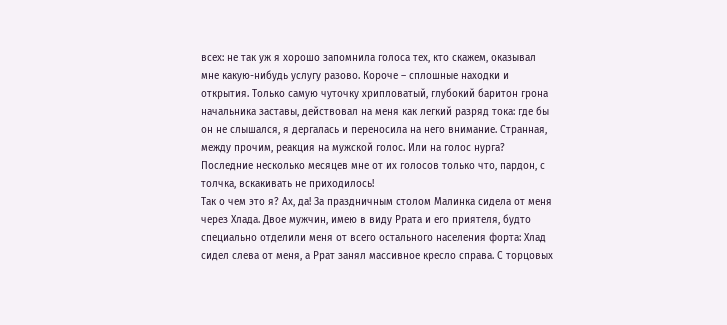всех: не так уж я хорошо запомнила голоса тех, кто скажем, оказывал мне какую-нибудь услугу разово. Короче – сплошные находки и открытия. Только самую чуточку хрипловатый, глубокий баритон грона начальника заставы, действовал на меня как легкий разряд тока: где бы он не слышался, я дергалась и переносила на него внимание. Странная, между прочим, реакция на мужской голос. Или на голос нурга? Последние несколько месяцев мне от их голосов только что, пардон, с толчка, вскакивать не приходилось!
Так о чем это я? Ах, да! За праздничным столом Малинка сидела от меня через Хлада. Двое мужчин, имею в виду Ррата и его приятеля, будто специально отделили меня от всего остального населения форта: Хлад сидел слева от меня, а Ррат занял массивное кресло справа. С торцовых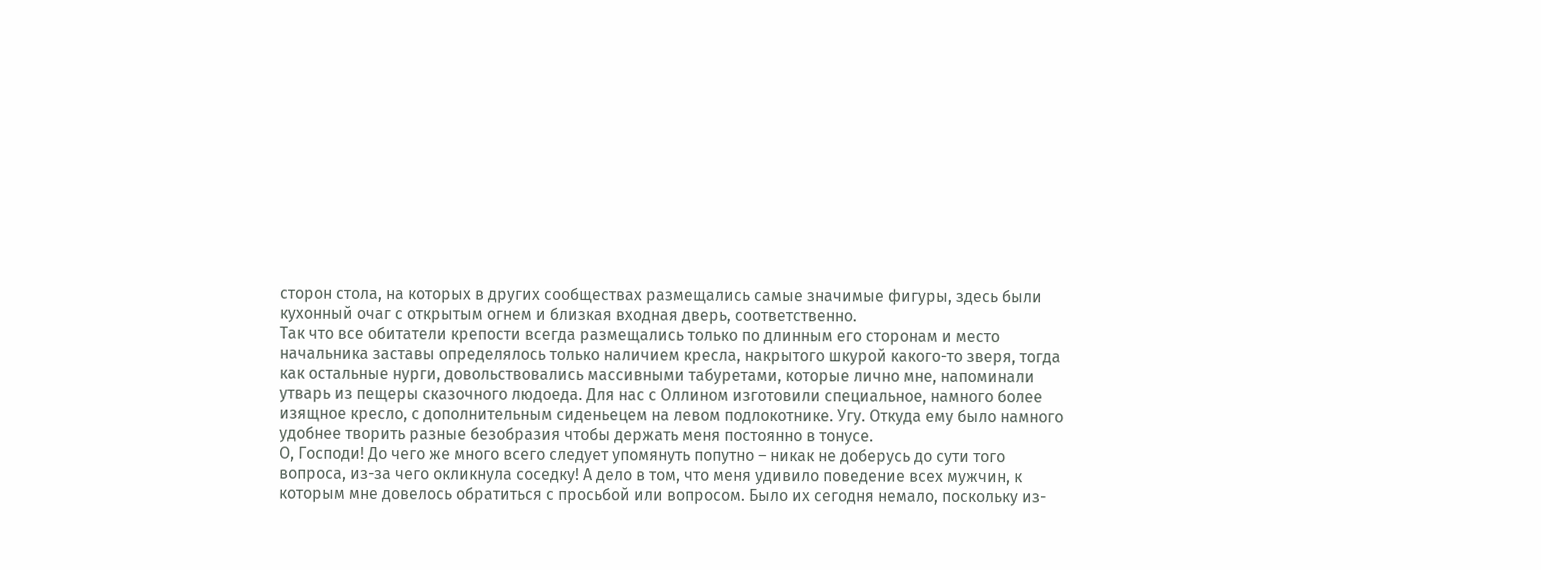сторон стола, на которых в других сообществах размещались самые значимые фигуры, здесь были кухонный очаг с открытым огнем и близкая входная дверь, соответственно.
Так что все обитатели крепости всегда размещались только по длинным его сторонам и место начальника заставы определялось только наличием кресла, накрытого шкурой какого-то зверя, тогда как остальные нурги, довольствовались массивными табуретами, которые лично мне, напоминали утварь из пещеры сказочного людоеда. Для нас с Оллином изготовили специальное, намного более изящное кресло, с дополнительным сиденьецем на левом подлокотнике. Угу. Откуда ему было намного удобнее творить разные безобразия чтобы держать меня постоянно в тонусе.
О, Господи! До чего же много всего следует упомянуть попутно – никак не доберусь до сути того вопроса, из-за чего окликнула соседку! А дело в том, что меня удивило поведение всех мужчин, к которым мне довелось обратиться с просьбой или вопросом. Было их сегодня немало, поскольку из-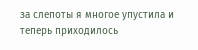за слепоты я многое упустила и теперь приходилось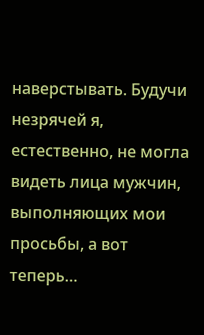наверстывать. Будучи незрячей я, естественно, не могла видеть лица мужчин, выполняющих мои просьбы, а вот теперь…